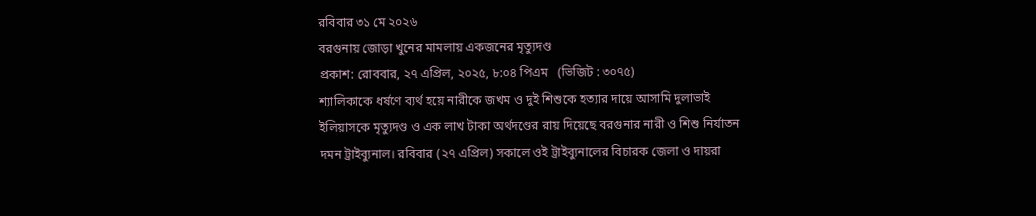রবিবার ৩১ মে ২০২৬
বরগুনায় জোড়া খুনের মামলায় একজনের মৃত্যুদণ্ড
প্রকাশ: রোববার, ২৭ এপ্রিল, ২০২৫, ৮:০৪ পিএম   (ভিজিট : ৩০৭৫)
শ্যালিকাকে ধর্ষণে ব্যর্থ হয়ে নারীকে জখম ও দুই শিশুকে হত্যার দায়ে আসামি দুলাভাই ইলিয়াসকে মৃত্যুদণ্ড ও এক লাখ টাকা অর্থদণ্ডের রায় দিয়েছে বরগুনার নারী ও শিশু নির্যাতন দমন ট্রাইব্যুনাল। রবিবার (২৭ এপ্রিল) সকালে ওই ট্রাইব্যুনালের বিচারক জেলা ও দায়রা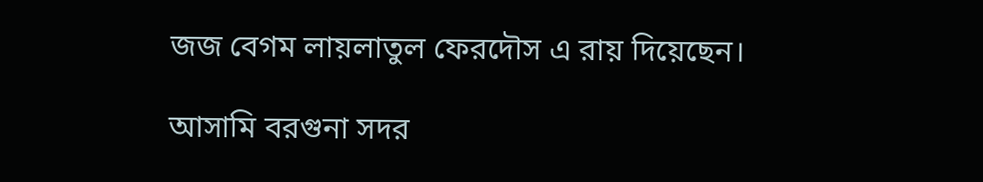জজ বেগম লায়লাতুল ফেরদৌস এ রায় দিয়েছেন।

আসামি বরগুনা সদর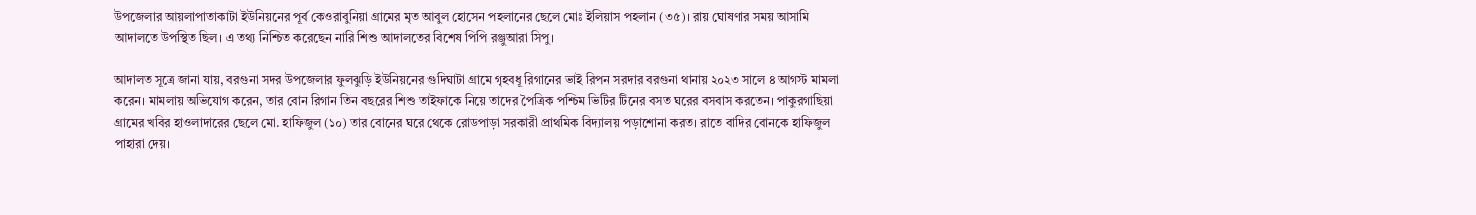উপজেলার আয়লাপাতাকাটা ইউনিয়নের পূর্ব কেওরাবুনিয়া গ্রামের মৃত আবুল হোসেন পহলানের ছেলে মোঃ ইলিয়াস পহলান (৩৫)। রায় ঘোষণার সময় আসামি আদালতে উপস্থিত ছিল। এ তথ্য নিশ্চিত করেছেন নারি শিশু আদালতের বিশেষ পিপি রঞ্জুআরা সিপু।

আদালত সূত্রে জানা যায়, বরগুনা সদর উপজেলার ফুলঝুড়ি ইউনিয়নের গুদিঘাটা গ্রামে গৃহবধূ রিগানের ভাই রিপন সরদার বরগুনা থানায় ২০২৩ সালে ৪ আগস্ট মামলা করেন। মামলায় অভিযোগ করেন, তার বোন রিগান তিন বছরের শিশু তাইফাকে নিয়ে তাদের পৈত্রিক পশ্চিম ভিটির টিনের বসত ঘরের বসবাস করতেন। পাকুরগাছিয়া গ্রামের খবির হাওলাদারের ছেলে মো. হাফিজুল (১০) তার বোনের ঘরে থেকে রোডপাড়া সরকারী প্রাথমিক বিদ্যালয় পড়াশোনা করত। রাতে বাদির বোনকে হাফিজুল পাহারা দেয়।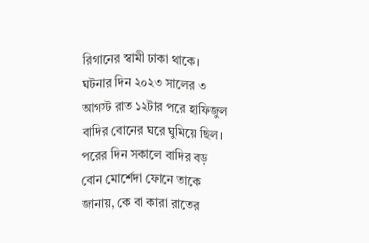রিগানের স্বামী ঢাকা থাকে। ঘটনার দিন ২০২৩ সালের ৩ আগস্ট রাত ১২টার পরে হাফিজুল বাদির বোনের ঘরে ঘুমিয়ে ছিল। পরের দিন সকালে বাদির বড় বোন মোর্শেদা ফোনে তাকে জানায়, কে বা কারা রাতের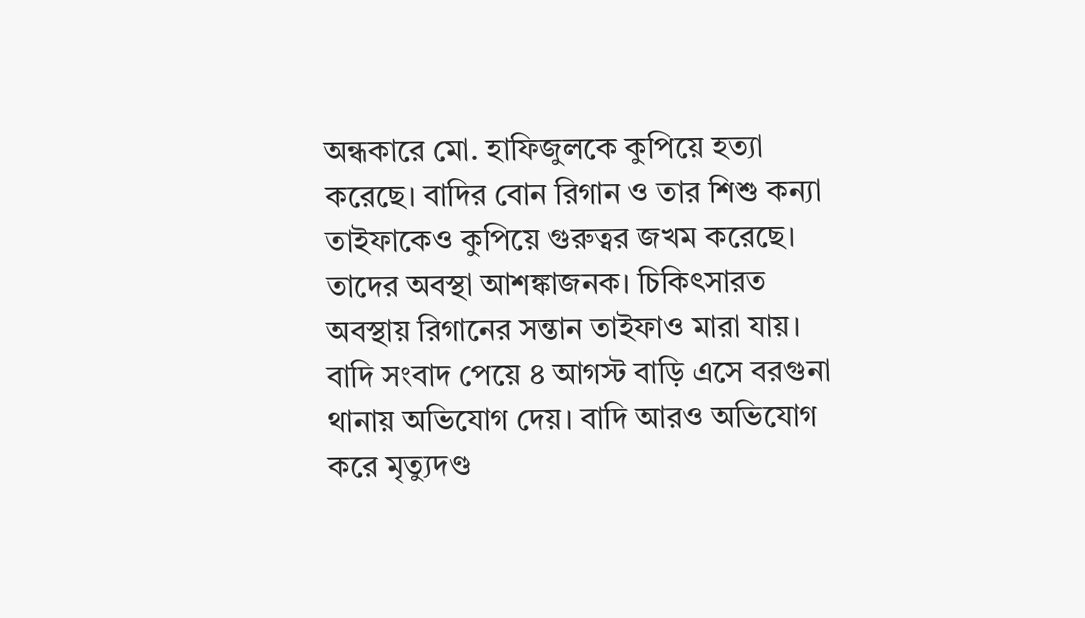অন্ধকারে মো. হাফিজুলকে কুপিয়ে হত্যা করেছে। বাদির বোন রিগান ও তার শিশু কন্যা তাইফাকেও কুপিয়ে গুরুত্বর জখম করেছে। তাদের অবস্থা আশঙ্কাজনক। চিকিৎসারত অবস্থায় রিগানের সন্তান তাইফাও মারা যায়। বাদি সংবাদ পেয়ে ৪ আগস্ট বাড়ি এসে বরগুনা থানায় অভিযোগ দেয়। বাদি আরও অভিযোগ করে মৃত্যুদণ্ড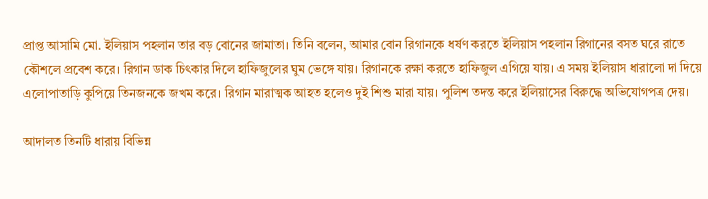প্রাপ্ত আসামি মো. ইলিয়াস পহলান তার বড় বোনের জামাতা। তিনি বলেন, আমার বোন রিগানকে ধর্ষণ করতে ইলিয়াস পহলান রিগানের বসত ঘরে রাতে কৌশলে প্রবেশ করে। রিগান ডাক চিৎকার দিলে হাফিজুলের ঘুম ভেঙ্গে যায়। রিগানকে রক্ষা করতে হাফিজুল এগিয়ে যায়। এ সময় ইলিয়াস ধারালো দা দিয়ে এলোপাতাড়ি কুপিয়ে তিনজনকে জখম করে। রিগান মারাত্মক আহত হলেও দুই শিশু মারা যায়। পুলিশ তদন্ত করে ইলিয়াসের বিরুদ্ধে অভিযোগপত্র দেয়।

আদালত তিনটি ধারায় বিভিন্ন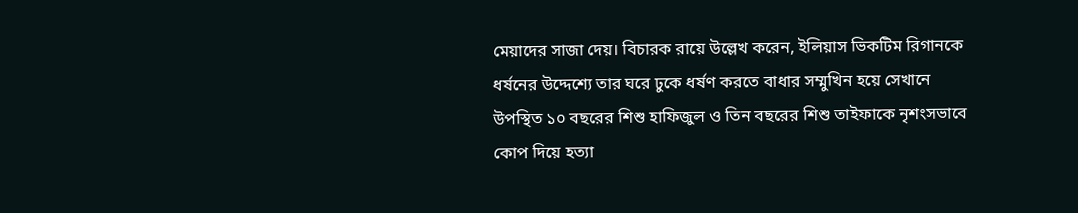মেয়াদের সাজা দেয়। বিচারক রায়ে উল্লেখ করেন, ইলিয়াস ভিকটিম রিগানকে ধর্ষনের উদ্দেশ্যে তার ঘরে ঢুকে ধর্ষণ করতে বাধার সম্মুখিন হয়ে সেখানে উপস্থিত ১০ বছরের শিশু হাফিজুল ও তিন বছরের শিশু তাইফাকে নৃশংসভাবে কোপ দিয়ে হত্যা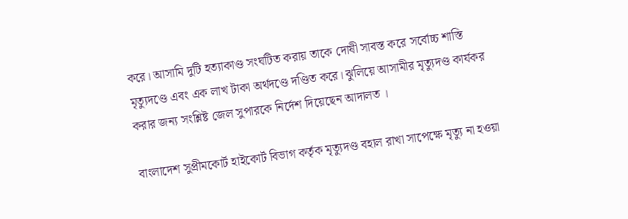করে। আসামি দুটি হত্যাকাণ্ড সংঘটিত করায় তাকে দোষী সাবস্ত করে সর্বোচ্চ শাস্তি মৃত্যুদণ্ডে এবং এক লাখ টাকা অর্থদণ্ডে দণ্ডিত করে। ঝুলিয়ে আসামীর মৃত্যুদণ্ড কার্যকর করার জন্য সংশ্লিষ্ট জেল সুপারকে নির্দেশ দিয়েছেন আদালত ।

বাংলাদেশ সুপ্রীমকোর্ট হাইকোর্ট বিভাগ কর্তৃক মৃত্যুদণ্ড বহাল রাখা সাপেক্ষে মৃত্যু না হওয়া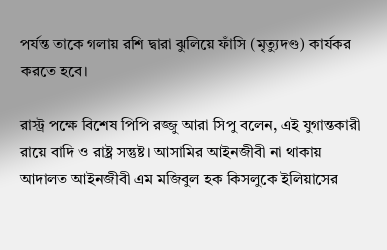পর্যন্ত তাকে গলায় রশি দ্বারা ঝুলিয়ে ফাঁসি (মৃত্যুদণ্ড) কার্যকর করতে হবে।

রাস্ট্র পক্ষে বিশেষ পিপি রজ্জু আরা সিপু বলেন, এই যুগান্তকারী রায়ে বাদি ও রাষ্ট্র সন্তুষ্ট। আসামির আইনজীবী না থাকায় আদালত আইনজীবী এম মজিবুল হক কিসলুকে ইলিয়াসের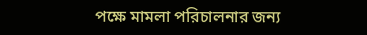পক্ষে মামলা পরিচালনার জন্য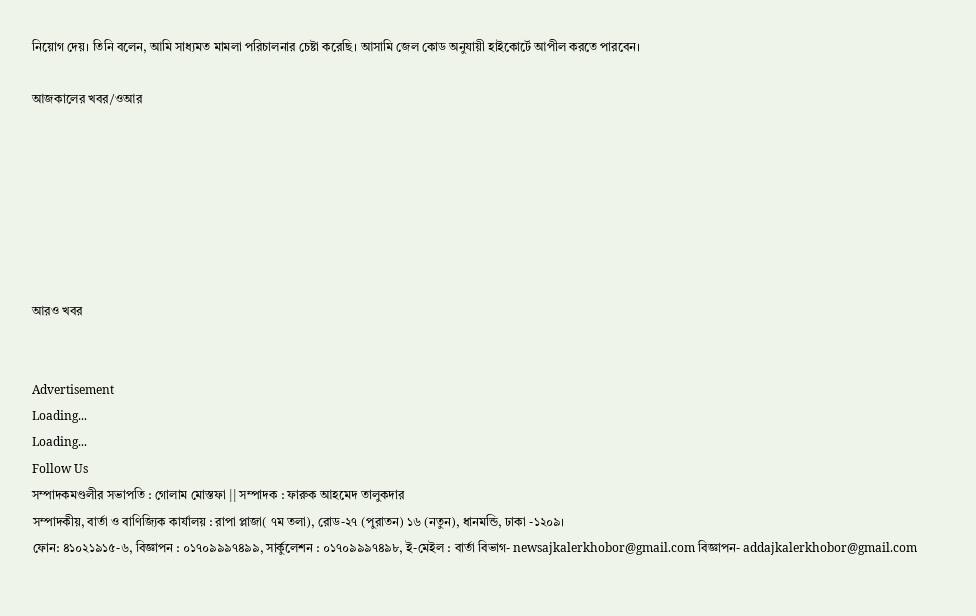নিয়োগ দেয়। তিনি বলেন, আমি সাধ্যমত মামলা পরিচালনার চেষ্টা করেছি। আসামি জেল কোড অনুযায়ী হাইকোর্টে আপীল করতে পারবেন।

আজকালের খবর/ওআর







আরও খবর


Advertisement
Loading...
Loading...
Follow Us
সম্পাদকমণ্ডলীর সভাপতি : গোলাম মোস্তফা || সম্পাদক : ফারুক আহমেদ তালুকদার
সম্পাদকীয়, বার্তা ও বাণিজ্যিক কার্যালয় : রাপা প্লাজা( ৭ম তলা), রোড-২৭ (পুরাতন) ১৬ (নতুন), ধানমন্ডি, ঢাকা -১২০৯।
ফোন: ৪১০২১৯১৫-৬, বিজ্ঞাপন : ০১৭০৯৯৯৭৪৯৯, সার্কুলেশন : ০১৭০৯৯৯৭৪৯৮, ই-মেইল : বার্তা বিভাগ- newsajkalerkhobor@gmail.com বিজ্ঞাপন- addajkalerkhobor@gmail.com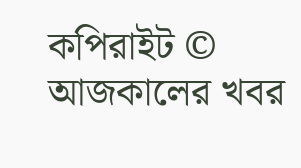কপিরাইট © আজকালের খবর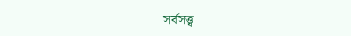সর্বসত্ত্ব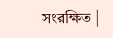সংরক্ষিত |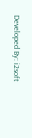Developed By: i2soft